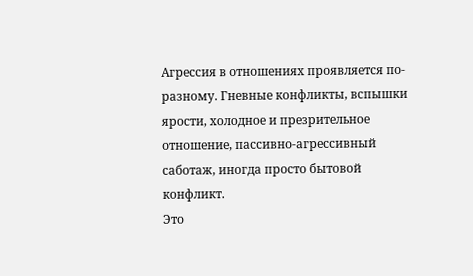Агрессия в отношениях проявляется по-разному. Гневные конфликты, вспышки ярости, холодное и презрительное отношение, пассивно-агрессивный саботаж, иногда просто бытовой конфликт.
Это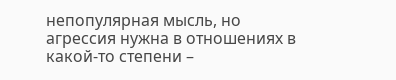непопулярная мысль, но агрессия нужна в отношениях в какой-то степени –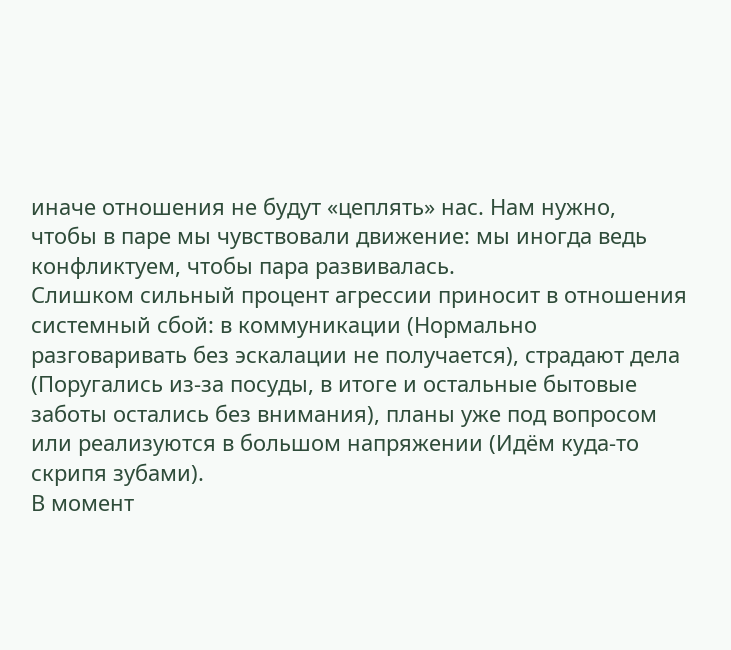иначе отношения не будут «цеплять» нас. Нам нужно, чтобы в паре мы чувствовали движение: мы иногда ведь конфликтуем, чтобы пара развивалась.
Слишком сильный процент агрессии приносит в отношения системный сбой: в коммуникации (Нормально разговаривать без эскалации не получается), страдают дела (Поругались из-за посуды, в итоге и остальные бытовые заботы остались без внимания), планы уже под вопросом или реализуются в большом напряжении (Идём куда-то скрипя зубами).
В момент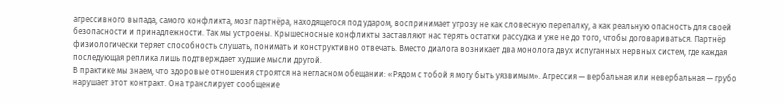агрессивного выпада, самого конфликта, мозг партнёра, находящегося под ударом, воспринимает угрозу не как словесную перепалку, а как реальную опасность для своей безопасности и принадлежности. Так мы устроены. Крышесносные конфликты заставляют нас терять остатки рассудка и уже не до того, чтобы договариваться. Партнёр физиологически теряет способность слушать, понимать и конструктивно отвечать. Вместо диалога возникает два монолога двух испуганных нервных систем, где каждая последующая реплика лишь подтверждает худшие мысли другой.
В практике мы знаем, что здоровые отношения строятся на негласном обещании: «Рядом с тобой я могу быть уязвимым». Агрессия — вербальная или невербальная — грубо нарушает этот контракт. Она транслирует сообщение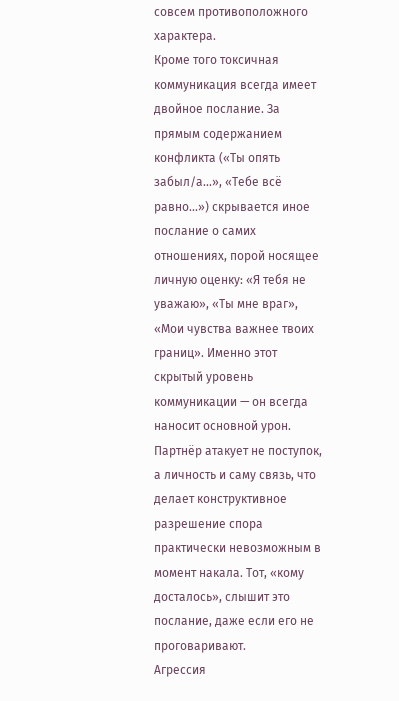совсем противоположного характера.
Кроме того токсичная коммуникация всегда имеет двойное послание. За прямым содержанием конфликта («Ты опять забыл/а...», «Тебе всё равно...») скрывается иное послание о самих отношениях, порой носящее личную оценку: «Я тебя не уважаю», «Ты мне враг», «Мои чувства важнее твоих границ». Именно этот скрытый уровень коммуникации — он всегда наносит основной урон. Партнёр атакует не поступок, а личность и саму связь, что делает конструктивное разрешение спора практически невозможным в момент накала. Тот, «кому досталось», слышит это послание, даже если его не проговаривают.
Агрессия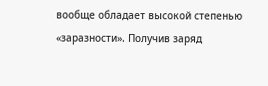вообще обладает высокой степенью «заразности». Получив заряд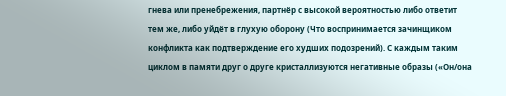гнева или пренебрежения, партнёр с высокой вероятностью либо ответит тем же, либо уйдёт в глухую оборону (Что воспринимается зачинщиком конфликта как подтверждение его худших подозрений). С каждым таким циклом в памяти друг о друге кристаллизуются негативные образы («Он/она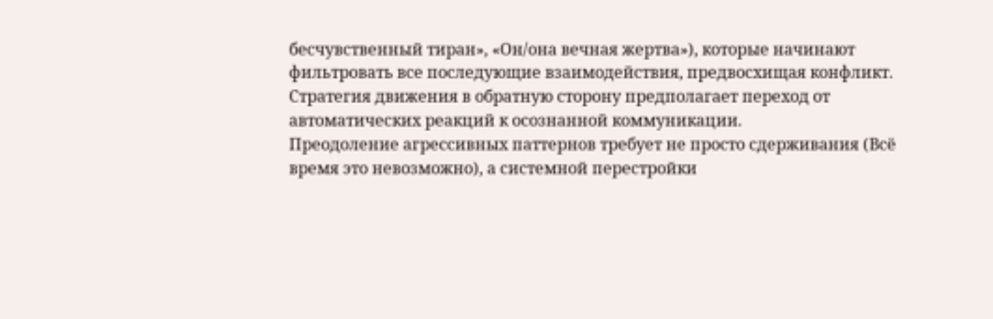бесчувственный тиран», «Он/она вечная жертва»), которые начинают фильтровать все последующие взаимодействия, предвосхищая конфликт.
Стратегия движения в обратную сторону предполагает переход от автоматических реакций к осознанной коммуникации.
Преодоление агрессивных паттернов требует не просто сдерживания (Всё время это невозможно), а системной перестройки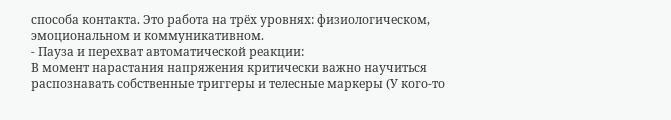способа контакта. Это работа на трёх уровнях: физиологическом, эмоциональном и коммуникативном.
- Пауза и перехват автоматической реакции:
В момент нарастания напряжения критически важно научиться распознавать собственные триггеры и телесные маркеры (У кого-то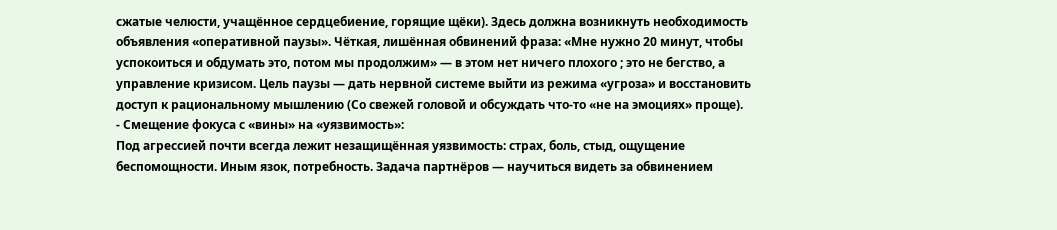сжатые челюсти, учащённое сердцебиение, горящие щёки). Здесь должна возникнуть необходимость объявления «оперативной паузы». Чёткая, лишённая обвинений фраза: «Мне нужно 20 минут, чтобы успокоиться и обдумать это, потом мы продолжим» — в этом нет ничего плохого ; это не бегство, а управление кризисом. Цель паузы — дать нервной системе выйти из режима «угроза» и восстановить доступ к рациональному мышлению (Со свежей головой и обсуждать что-то «не на эмоциях» проще).
- Смещение фокуса с «вины» на «уязвимость»:
Под агрессией почти всегда лежит незащищённая уязвимость: страх, боль, стыд, ощущение беспомощности. Иным язок, потребность. Задача партнёров — научиться видеть за обвинением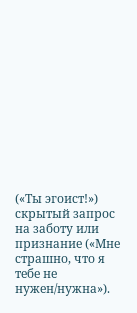(«Ты эгоист!») скрытый запрос на заботу или признание («Мне страшно, что я тебе не нужен/нужна»).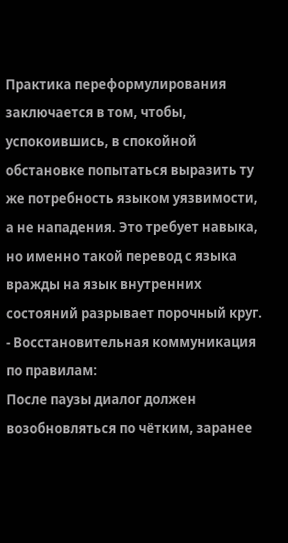Практика переформулирования заключается в том, чтобы, успокоившись, в спокойной обстановке попытаться выразить ту же потребность языком уязвимости, а не нападения. Это требует навыка, но именно такой перевод с языка вражды на язык внутренних состояний разрывает порочный круг.
- Восстановительная коммуникация по правилам:
После паузы диалог должен возобновляться по чётким, заранее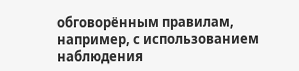обговорённым правилам, например, с использованием наблюдения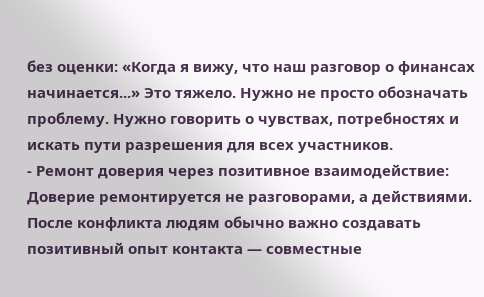без оценки: «Когда я вижу, что наш разговор о финансах начинается...» Это тяжело. Нужно не просто обозначать проблему. Нужно говорить о чувствах, потребностях и искать пути разрешения для всех участников.
- Ремонт доверия через позитивное взаимодействие:
Доверие ремонтируется не разговорами, а действиями. После конфликта людям обычно важно создавать позитивный опыт контакта — совместные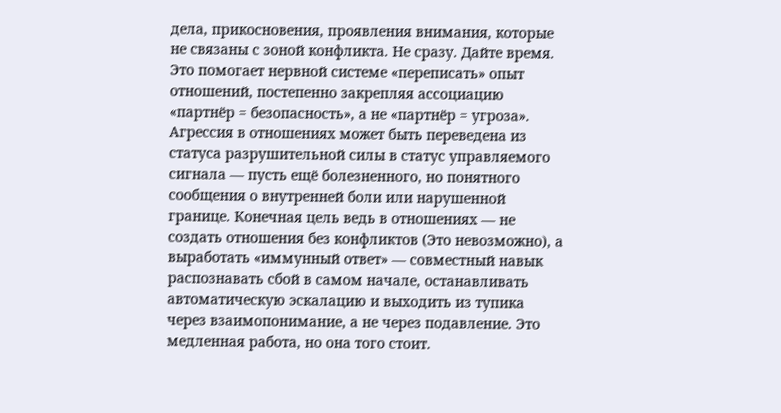дела, прикосновения, проявления внимания, которые не связаны с зоной конфликта. Не сразу. Дайте время. Это помогает нервной системе «переписать» опыт отношений, постепенно закрепляя ассоциацию «партнёр = безопасность», а не «партнёр = угроза».
Агрессия в отношениях может быть переведена из статуса разрушительной силы в статус управляемого сигнала — пусть ещё болезненного, но понятного сообщения о внутренней боли или нарушенной границе. Конечная цель ведь в отношениях — не создать отношения без конфликтов (Это невозможно), а выработать «иммунный ответ» — совместный навык распознавать сбой в самом начале, останавливать автоматическую эскалацию и выходить из тупика через взаимопонимание, а не через подавление. Это медленная работа, но она того стоит.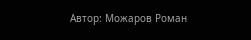Автор: Можаров Роман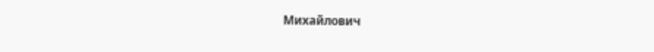Михайлович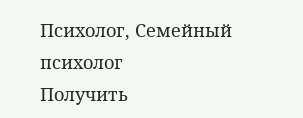Психолог, Семейный психолог
Получить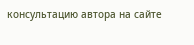консультацию автора на сайте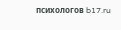психологов b17.ru